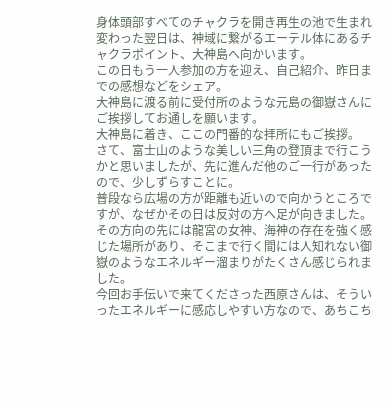身体頭部すべてのチャクラを開き再生の池で生まれ変わった翌日は、神域に繋がるエーテル体にあるチャクラポイント、大神島へ向かいます。
この日もう一人参加の方を迎え、自己紹介、昨日までの感想などをシェア。
大神島に渡る前に受付所のような元島の御嶽さんにご挨拶してお通しを願います。
大神島に着き、ここの門番的な拝所にもご挨拶。
さて、富士山のような美しい三角の登頂まで行こうかと思いましたが、先に進んだ他のご一行があったので、少しずらすことに。
普段なら広場の方が距離も近いので向かうところですが、なぜかその日は反対の方へ足が向きました。
その方向の先には龍宮の女神、海神の存在を強く感じた場所があり、そこまで行く間には人知れない御嶽のようなエネルギー溜まりがたくさん感じられました。
今回お手伝いで来てくださった西原さんは、そういったエネルギーに感応しやすい方なので、あちこち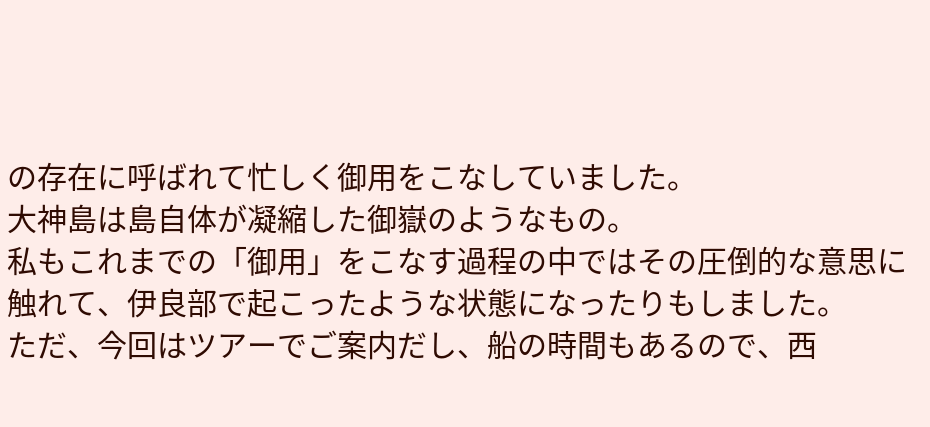の存在に呼ばれて忙しく御用をこなしていました。
大神島は島自体が凝縮した御嶽のようなもの。
私もこれまでの「御用」をこなす過程の中ではその圧倒的な意思に触れて、伊良部で起こったような状態になったりもしました。
ただ、今回はツアーでご案内だし、船の時間もあるので、西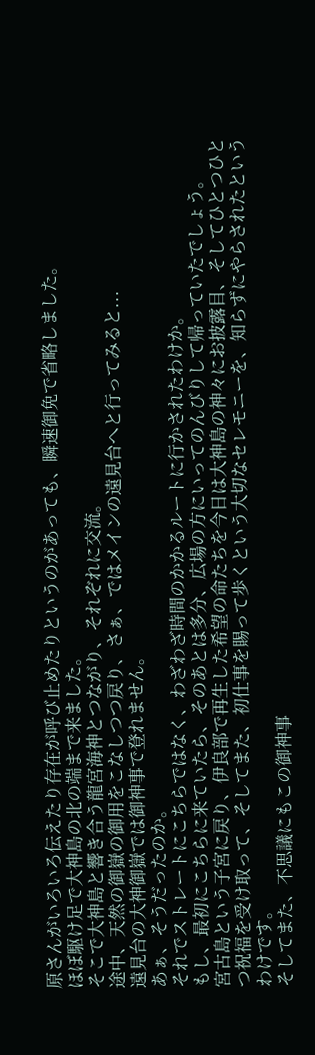原さんがいろいろ伝えたり存在が呼び止めたりというのがあっても、瞬速御免で省略しました。
ほぼ駆け足で大神島の北の端まで来ました。
そこで大神島と響き合う龍宮海神とつながり、それぞれに交流。
途中、天然の御嶽の御用をこなしつつ戻り、さぁ、ではメインの遠見台へと行ってみると...
遠見台の大神御嶽では御神事で登れません。
あぁ、そうだったのか。
それでストレートにこちらではなく、わざわざ時間のかかるルートに行かされたわけか。
もし、最初にこちらに来ていたら、そのあとは多分、広場の方にいってのんびりして帰っていたでしょう。
宮古島という子宮に戻り、伊良部で再生した希望の命たちを今日は大神島の神々にお披露目、そしてひとつひとつ祝福を受け取って、そしてまた、初仕事を賜って歩くという大切なセレモニーを、知らずにやらされたというわけです。
そしてまた、不思議にもこの御神事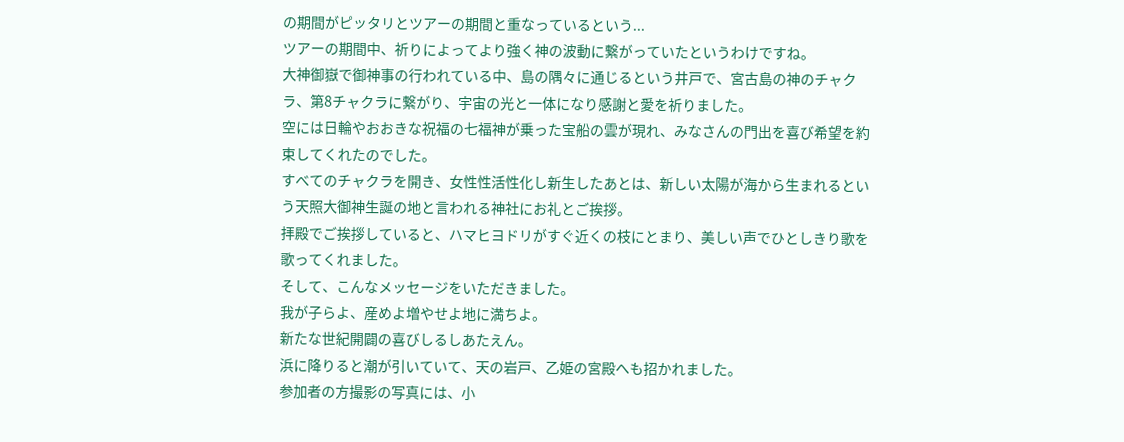の期間がピッタリとツアーの期間と重なっているという...
ツアーの期間中、祈りによってより強く神の波動に繋がっていたというわけですね。
大神御嶽で御神事の行われている中、島の隅々に通じるという井戸で、宮古島の神のチャクラ、第8チャクラに繋がり、宇宙の光と一体になり感謝と愛を祈りました。
空には日輪やおおきな祝福の七福神が乗った宝船の雲が現れ、みなさんの門出を喜び希望を約束してくれたのでした。
すべてのチャクラを開き、女性性活性化し新生したあとは、新しい太陽が海から生まれるという天照大御神生誕の地と言われる神社にお礼とご挨拶。
拝殿でご挨拶していると、ハマヒヨドリがすぐ近くの枝にとまり、美しい声でひとしきり歌を歌ってくれました。
そして、こんなメッセージをいただきました。
我が子らよ、産めよ増やせよ地に満ちよ。
新たな世紀開闢の喜びしるしあたえん。
浜に降りると潮が引いていて、天の岩戸、乙姫の宮殿へも招かれました。
参加者の方撮影の写真には、小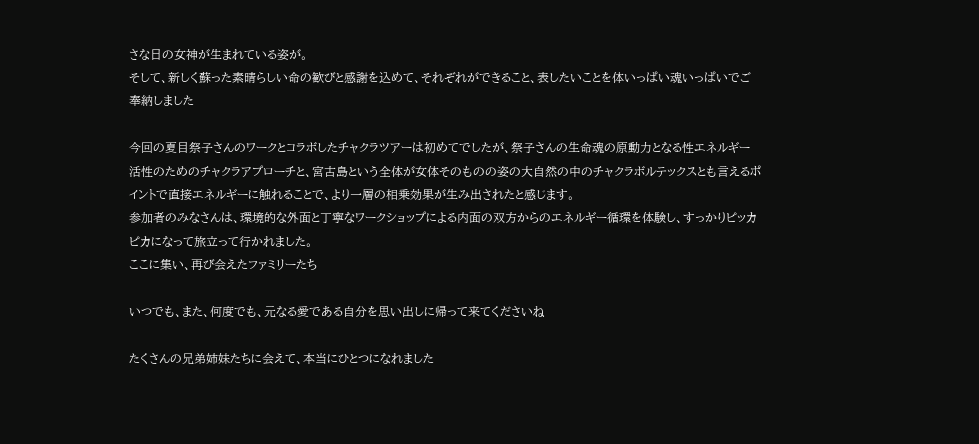さな日の女神が生まれている姿が。
そして、新しく蘇った素晴らしい命の歓びと感謝を込めて、それぞれができること、表したいことを体いっぱい魂いっぱいでご奉納しました

今回の夏目祭子さんのワークとコラボしたチャクラツアーは初めてでしたが、祭子さんの生命魂の原動力となる性エネルギー活性のためのチャクラアプローチと、宮古島という全体が女体そのものの姿の大自然の中のチャクラボルテックスとも言えるポイントで直接エネルギーに触れることで、より一層の相乗効果が生み出されたと感じます。
参加者のみなさんは、環境的な外面と丁寧なワークショップによる内面の双方からのエネルギー循環を体験し、すっかりピッカピカになって旅立って行かれました。
ここに集い、再び会えたファミリーたち

いつでも、また、何度でも、元なる愛である自分を思い出しに帰って来てくださいね

たくさんの兄弟姉妹たちに会えて、本当にひとつになれました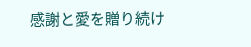感謝と愛を贈り続け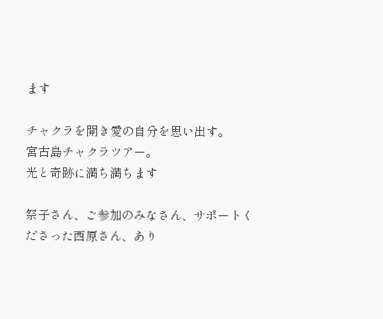ます

チャクラを開き愛の自分を思い出す。
宮古島チャクラツアー。
光と奇跡に満ち満ちます

祭子さん、ご参加のみなさん、サポートくださった西原さん、あり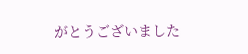がとうございました